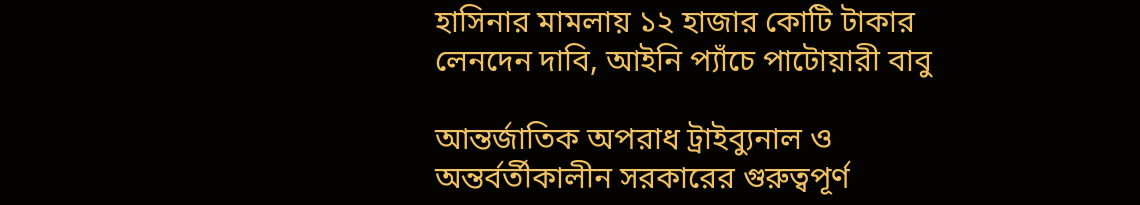হাসিনার মামলায় ১২ হাজার কোটি টাকার লেনদেন দাবি, আইনি প্যাঁচে পাটোয়ারী বাবু

আন্তর্জাতিক অপরাধ ট্রাইব্যুনাল ও অন্তর্বর্তীকালীন সরকারের গুরুত্বপূর্ণ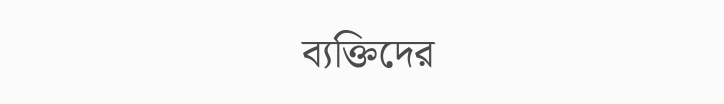ব্যক্তিদের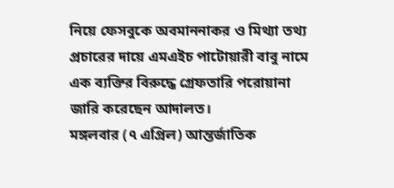নিয়ে ফেসবুকে অবমাননাকর ও মিথ্যা তথ্য প্রচারের দায়ে এমএইচ পাটোয়ারী বাবু নামে এক ব্যক্তির বিরুদ্ধে গ্রেফতারি পরোয়ানা জারি করেছেন আদালত।
মঙ্গলবার (৭ এপ্রিল) আন্তর্জাতিক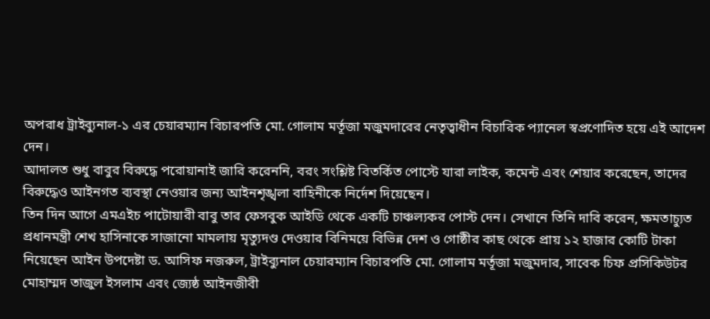অপরাধ ট্রাইব্যুনাল-১ এর চেয়ারম্যান বিচারপতি মো. গোলাম মর্তূজা মজুমদারের নেতৃত্বাধীন বিচারিক প্যানেল স্বপ্রণোদিত হয়ে এই আদেশ দেন।
আদালত শুধু বাবুর বিরুদ্ধে পরোয়ানাই জারি করেননি, বরং সংশ্লিষ্ট বিতর্কিত পোস্টে যারা লাইক, কমেন্ট এবং শেয়ার করেছেন, তাদের বিরুদ্ধেও আইনগত ব্যবস্থা নেওয়ার জন্য আইনশৃঙ্খলা বাহিনীকে নির্দেশ দিয়েছেন।
তিন দিন আগে এমএইচ পাটোয়ারী বাবু তার ফেসবুক আইডি থেকে একটি চাঞ্চল্যকর পোস্ট দেন। সেখানে তিনি দাবি করেন, ক্ষমতাচ্যুত প্রধানমন্ত্রী শেখ হাসিনাকে সাজানো মামলায় মৃত্যুদণ্ড দেওয়ার বিনিময়ে বিভিন্ন দেশ ও গোষ্ঠীর কাছ থেকে প্রায় ১২ হাজার কোটি টাকা নিয়েছেন আইন উপদেষ্টা ড. আসিফ নজরুল, ট্রাইব্যুনাল চেয়ারম্যান বিচারপতি মো. গোলাম মর্তূজা মজুমদার, সাবেক চিফ প্রসিকিউটর মোহাম্মদ তাজুল ইসলাম এবং জ্যেষ্ঠ আইনজীবী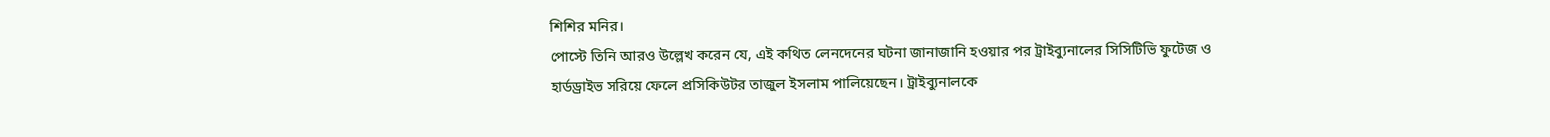শিশির মনির।
পোস্টে তিনি আরও উল্লেখ করেন যে, এই কথিত লেনদেনের ঘটনা জানাজানি হওয়ার পর ট্রাইব্যুনালের সিসিটিভি ফুটেজ ও হার্ডড্রাইভ সরিয়ে ফেলে প্রসিকিউটর তাজুল ইসলাম পালিয়েছেন। ট্রাইব্যুনালকে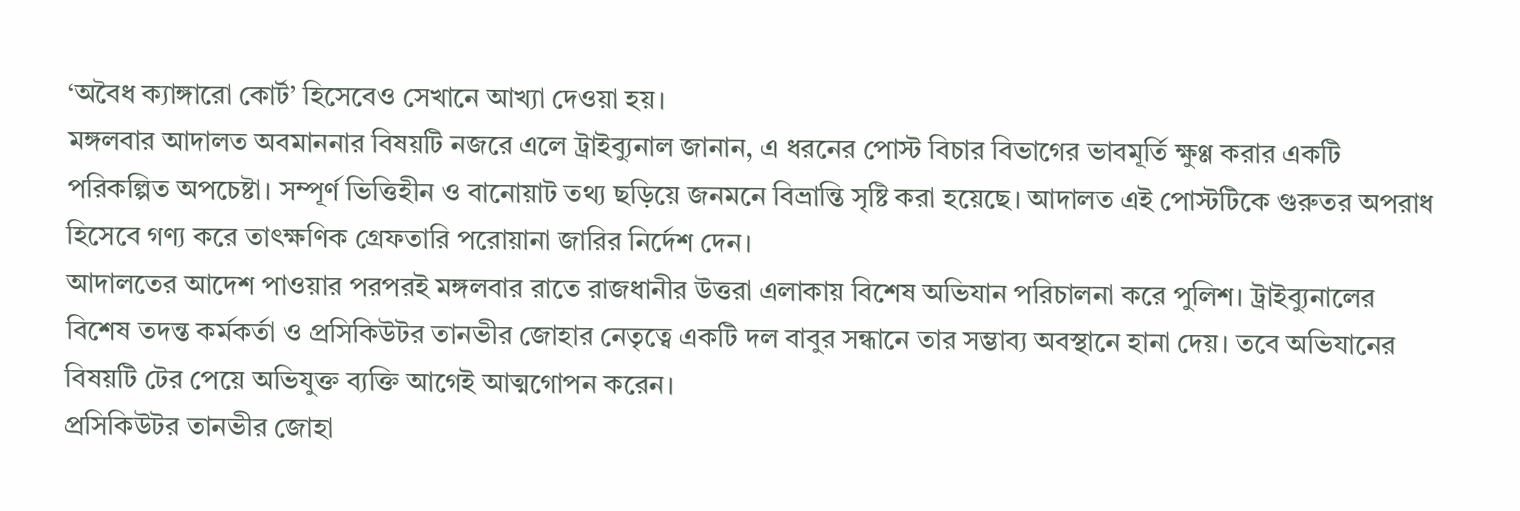‘অবৈধ ক্যাঙ্গারো কোর্ট’ হিসেবেও সেখানে আখ্যা দেওয়া হয়।
মঙ্গলবার আদালত অবমাননার বিষয়টি নজরে এলে ট্রাইব্যুনাল জানান, এ ধরনের পোস্ট বিচার বিভাগের ভাবমূর্তি ক্ষুণ্ণ করার একটি পরিকল্পিত অপচেষ্টা। সম্পূর্ণ ভিত্তিহীন ও বানোয়াট তথ্য ছড়িয়ে জনমনে বিভ্রান্তি সৃষ্টি করা হয়েছে। আদালত এই পোস্টটিকে গুরুতর অপরাধ হিসেবে গণ্য করে তাৎক্ষণিক গ্রেফতারি পরোয়ানা জারির নির্দেশ দেন।
আদালতের আদেশ পাওয়ার পরপরই মঙ্গলবার রাতে রাজধানীর উত্তরা এলাকায় বিশেষ অভিযান পরিচালনা করে পুলিশ। ট্রাইব্যুনালের বিশেষ তদন্ত কর্মকর্তা ও প্রসিকিউটর তানভীর জোহার নেতৃত্বে একটি দল বাবুর সন্ধানে তার সম্ভাব্য অবস্থানে হানা দেয়। তবে অভিযানের বিষয়টি টের পেয়ে অভিযুক্ত ব্যক্তি আগেই আত্মগোপন করেন।
প্রসিকিউটর তানভীর জোহা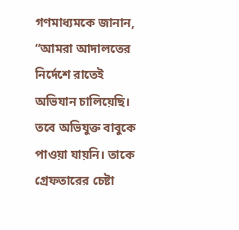গণমাধ্যমকে জানান, “আমরা আদালতের নির্দেশে রাতেই অভিযান চালিয়েছি। তবে অভিযুক্ত বাবুকে পাওয়া যায়নি। তাকে গ্রেফতারের চেষ্টা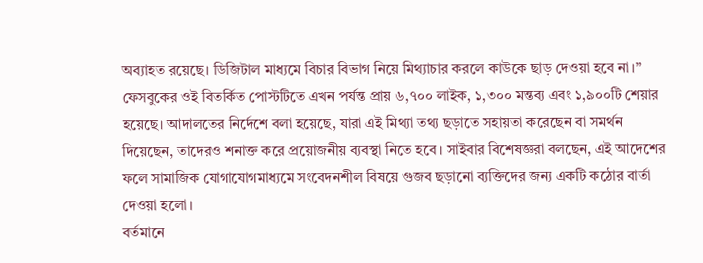অব্যাহত রয়েছে। ডিজিটাল মাধ্যমে বিচার বিভাগ নিয়ে মিথ্যাচার করলে কাউকে ছাড় দেওয়া হবে না।”
ফেসবুকের ওই বিতর্কিত পোস্টটিতে এখন পর্যন্ত প্রায় ৬,৭০০ লাইক, ১,৩০০ মন্তব্য এবং ১,৯০০টি শেয়ার হয়েছে। আদালতের নির্দেশে বলা হয়েছে, যারা এই মিথ্যা তথ্য ছড়াতে সহায়তা করেছেন বা সমর্থন দিয়েছেন, তাদেরও শনাক্ত করে প্রয়োজনীয় ব্যবস্থা নিতে হবে। সাইবার বিশেষজ্ঞরা বলছেন, এই আদেশের ফলে সামাজিক যোগাযোগমাধ্যমে সংবেদনশীল বিষয়ে গুজব ছড়ানো ব্যক্তিদের জন্য একটি কঠোর বার্তা দেওয়া হলো।
বর্তমানে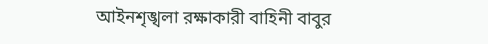আইনশৃঙ্খলা রক্ষাকারী বাহিনী বাবুর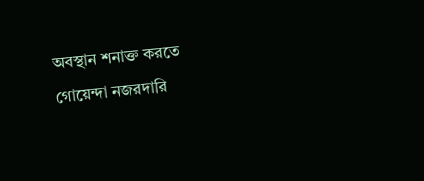অবস্থান শনাক্ত করতে গোয়েন্দা নজরদারি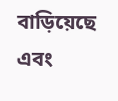বাড়িয়েছে এবং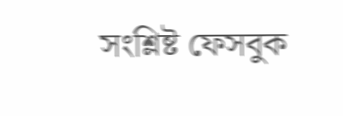সংশ্লিষ্ট ফেসবুক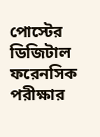পোস্টের ডিজিটাল ফরেনসিক পরীক্ষার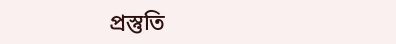প্রস্তুতি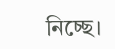নিচ্ছে।